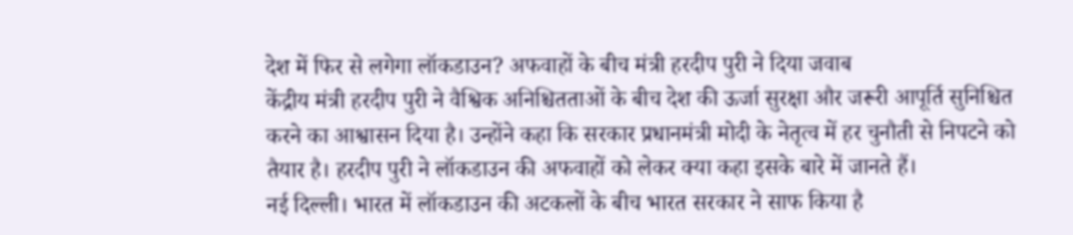देश में फिर से लगेगा लॉकडाउन? अफवाहों के बीच मंत्री हरदीप पुरी ने दिया जवाब
केंद्रीय मंत्री हरदीप पुरी ने वैश्विक अनिश्चितताओं के बीच देश की ऊर्जा सुरक्षा और जरूरी आपूर्ति सुनिश्चित करने का आश्वासन दिया है। उन्होंने कहा कि सरकार प्रधानमंत्री मोदी के नेतृत्व में हर चुनौती से निपटने को तैयार है। हरदीप पुरी ने लॉकडाउन की अफवाहों को लेकर क्या कहा इसके बारे में जानते हैं।
नई दिल्ली। भारत में लॉकडाउन की अटकलों के बीच भारत सरकार ने साफ किया है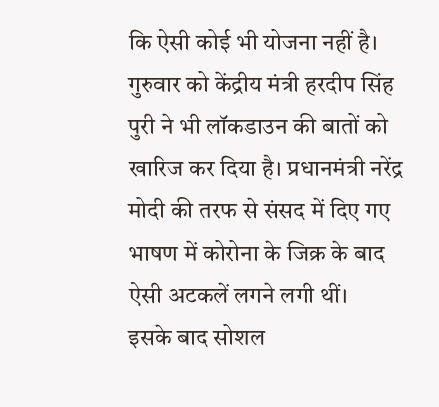कि ऐसी कोई भी योजना नहीं है। गुरुवार को केंद्रीय मंत्री हरदीप सिंह पुरी ने भी लॉकडाउन की बातों को खारिज कर दिया है। प्रधानमंत्री नरेंद्र मोदी की तरफ से संसद में दिए गए भाषण में कोरोना के जिक्र के बाद ऐसी अटकलें लगने लगी थीं।
इसके बाद सोशल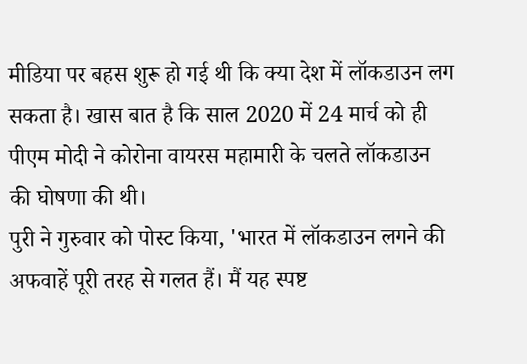मीडिया पर बहस शुरू हो गई थी कि क्या देश में लॉकडाउन लग सकता है। खास बात है कि साल 2020 में 24 मार्च को ही पीएम मोदी ने कोरोना वायरस महामारी के चलते लॉकडाउन की घोषणा की थी।
पुरी ने गुरुवार को पोस्ट किया, 'भारत में लॉकडाउन लगने की अफवाहें पूरी तरह से गलत हैं। मैं यह स्पष्ट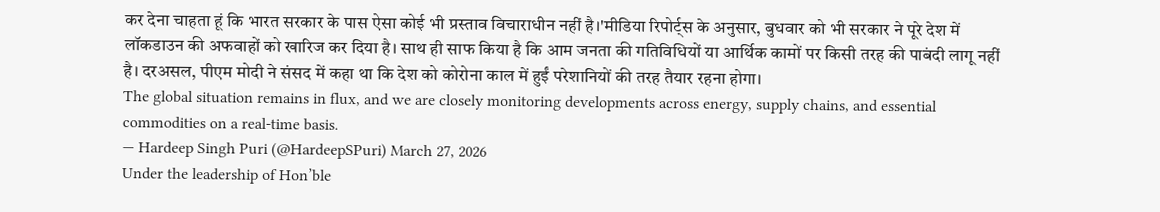कर देना चाहता हूं कि भारत सरकार के पास ऐसा कोई भी प्रस्ताव विचाराधीन नहीं है।'मीडिया रिपोर्ट्स के अनुसार, बुधवार को भी सरकार ने पूरे देश में लॉकडाउन की अफवाहों को खारिज कर दिया है। साथ ही साफ किया है कि आम जनता की गतिविधियों या आर्थिक कामों पर किसी तरह की पाबंदी लागू नहीं है। दरअसल, पीएम मोदी ने संसद में कहा था कि देश को कोरोना काल में हुईं परेशानियों की तरह तैयार रहना होगा।
The global situation remains in flux, and we are closely monitoring developments across energy, supply chains, and essential commodities on a real-time basis.
— Hardeep Singh Puri (@HardeepSPuri) March 27, 2026
Under the leadership of Hon’ble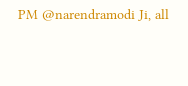PM @narendramodi Ji, all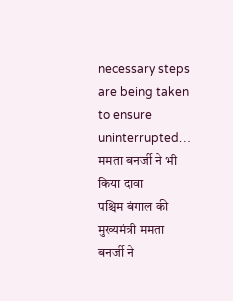necessary steps are being taken to ensure uninterrupted…
ममता बनर्जी ने भी किया दावा
पश्चिम बंगाल की मुख्यमंत्री ममता बनर्जी ने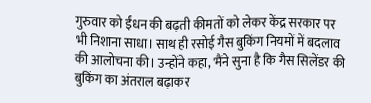गुरुवार को ईंधन की बढ़ती कीमतों को लेकर केंद्र सरकार पर भी निशाना साधा। साथ ही रसोई गैस बुकिंग नियमों में बदलाव की आलोचना की। उन्होंने कहा, 'मैंने सुना है कि गैस सिलेंडर की बुकिंग का अंतराल बढ़ाकर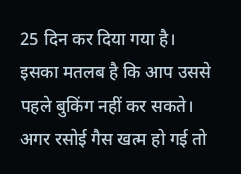25 दिन कर दिया गया है। इसका मतलब है कि आप उससे पहले बुकिंग नहीं कर सकते। अगर रसोई गैस खत्म हो गई तो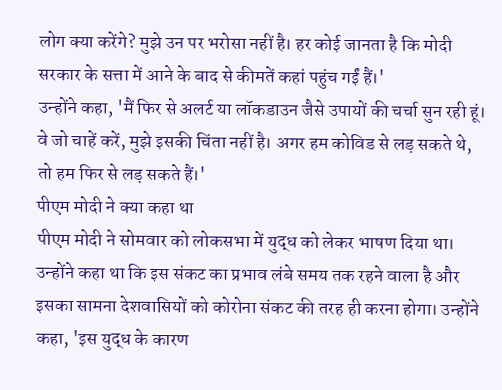लोग क्या करेंगे? मुझे उन पर भरोसा नहीं है। हर कोई जानता है कि मोदी सरकार के सत्ता में आने के बाद से कीमतें कहां पहुंच गईं हैं।'
उन्होंने कहा, 'मैं फिर से अलर्ट या लॉकडाउन जैसे उपायों की चर्चा सुन रही हूं। वे जो चाहें करें, मुझे इसकी चिंता नहीं है। अगर हम कोविड से लड़ सकते थे, तो हम फिर से लड़ सकते हैं।'
पीएम मोदी ने क्या कहा था
पीएम मोदी ने सोमवार को लोकसभा में युद्ध को लेकर भाषण दिया था। उन्होंने कहा था कि इस संकट का प्रभाव लंबे समय तक रहने वाला है और इसका सामना देशवासियों को कोरोना संकट की तरह ही करना होगा। उन्होंने कहा, 'इस युद्ध के कारण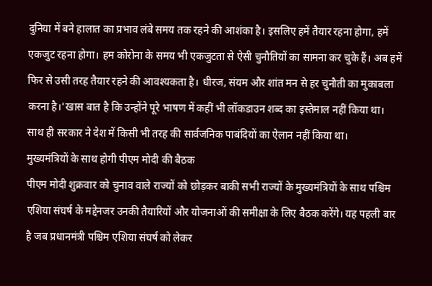दुनिया में बने हालात का प्रभाव लंबे समय तक रहने की आशंका है। इसलिए हमें तैयार रहना होगा, हमें एकजुट रहना होगा। हम कोरोना के समय भी एकजुटता से ऐसी चुनौतियों का सामना कर चुके हैं। अब हमें फिर से उसी तरह तैयार रहने की आवश्यकता है। धीरज, संयम और शांत मन से हर चुनौती का मुकाबला करना है।'खास बात है कि उन्होंने पूरे भाषण में कहीं भी लॉकडाउन शब्द का इस्तेमाल नहीं किया था। साथ ही सरकार ने देश में किसी भी तरह की सार्वजनिक पाबंदियों का ऐलान नहीं किया था।
मुख्यमंत्रियों के साथ होगी पीएम मोदी की बैठक
पीएम मोदी शुक्रवार को चुनाव वाले राज्यों को छोड़कर बाकी सभी राज्यों के मुख्यमंत्रियों के साथ पश्चिम एशिया संघर्ष के मद्देनजर उनकी तैयारियों और योजनाओं की समीक्षा के लिए बैठक करेंगे। यह पहली बार है जब प्रधानमंत्री पश्चिम एशिया संघर्ष को लेकर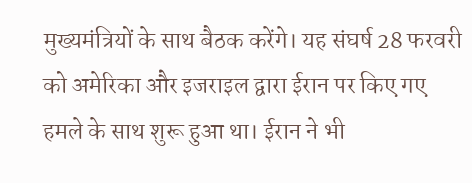मुख्यमंत्रियों के साथ बैठक करेंगे। यह संघर्ष 28 फरवरी को अमेरिका और इजराइल द्वारा ईरान पर किए गए हमले के साथ शुरू हुआ था। ईरान ने भी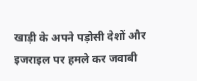खाड़ी के अपने पड़ोसी देशों और इजराइल पर हमले कर जवाबी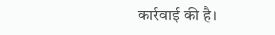कार्रवाई की है।